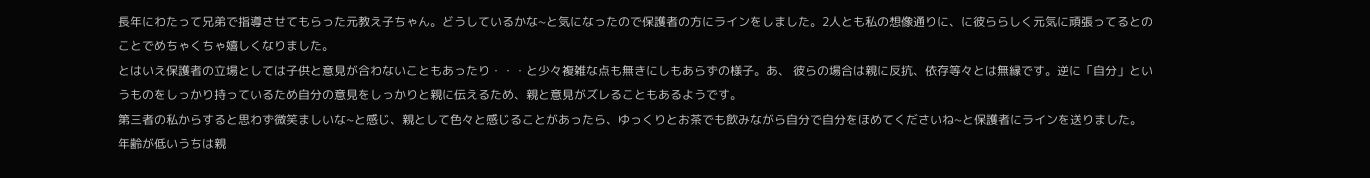長年にわたって兄弟で指導させてもらった元教え子ちゃん。どうしているかな~と気になったので保護者の方にラインをしました。2人とも私の想像通りに、に彼ららしく元気に頑張ってるとのことでめちゃくちゃ嬉しくなりました。
とはいえ保護者の立場としては子供と意見が合わないこともあったり・・・と少々複雑な点も無きにしもあらずの様子。あ、 彼らの場合は親に反抗、依存等々とは無縁です。逆に「自分」というものをしっかり持っているため自分の意見をしっかりと親に伝えるため、親と意見がズレることもあるようです。
第三者の私からすると思わず微笑ましいな~と感じ、親として色々と感じることがあったら、ゆっくりとお茶でも飲みながら自分で自分をほめてくださいね~と保護者にラインを送りました。
年齢が低いうちは親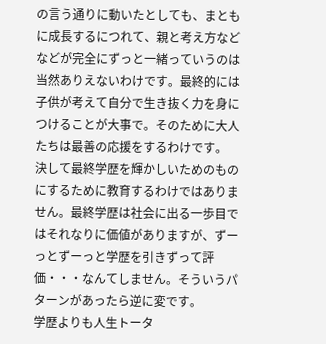の言う通りに動いたとしても、まともに成長するにつれて、親と考え方などなどが完全にずっと一緒っていうのは当然ありえないわけです。最終的には子供が考えて自分で生き抜く力を身につけることが大事で。そのために大人たちは最善の応援をするわけです。
決して最終学歴を輝かしいためのものにするために教育するわけではありません。最終学歴は社会に出る一歩目ではそれなりに価値がありますが、ずーっとずーっと学歴を引きずって評価・・・なんてしません。そういうパターンがあったら逆に変です。
学歴よりも人生トータ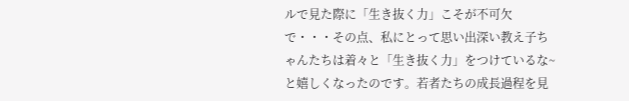ルで見た際に「生き抜く力」こそが不可欠で・・・その点、私にとって思い出深い教え子ちゃんたちは着々と「生き抜く力」をつけているな~と嬉しくなったのです。若者たちの成長過程を見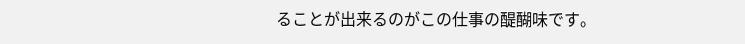ることが出来るのがこの仕事の醍醐味です。